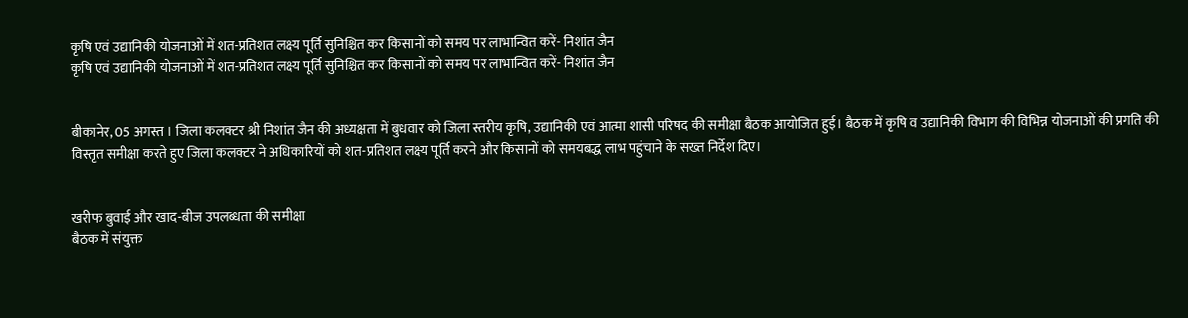कृषि एवं उद्यानिकी योजनाओं में शत-प्रतिशत लक्ष्य पूर्ति सुनिश्चित कर किसानों को समय पर लाभान्वित करें- निशांत जैन
कृषि एवं उद्यानिकी योजनाओं में शत-प्रतिशत लक्ष्य पूर्ति सुनिश्चित कर किसानों को समय पर लाभान्वित करें- निशांत जैन


बीकानेर, 05 अगस्त । जिला कलक्टर श्री निशांत जैन की अध्यक्षता में बुधवार को जिला स्तरीय कृषि, उद्यानिकी एवं आत्मा शासी परिषद की समीक्षा बैठक आयोजित हुई। बैठक में कृषि व उद्यानिकी विभाग की विभिन्न योजनाओं की प्रगति की विस्तृत समीक्षा करते हुए जिला कलक्टर ने अधिकारियों को शत-प्रतिशत लक्ष्य पूर्ति करने और किसानों को समयबद्ध लाभ पहुंचाने के सख्त निर्देश दिए।


खरीफ बुवाई और खाद-बीज उपलब्धता की समीक्षा
बैठक में संयुक्त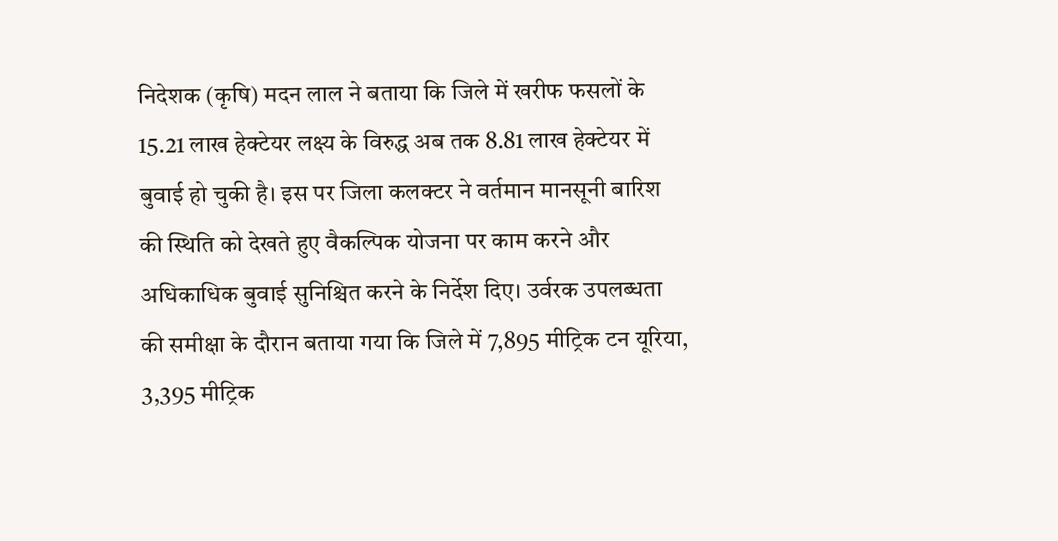निदेशक (कृषि) मदन लाल ने बताया कि जिले में खरीफ फसलों के 15.21 लाख हेक्टेयर लक्ष्य के विरुद्ध अब तक 8.81 लाख हेक्टेयर में बुवाई हो चुकी है। इस पर जिला कलक्टर ने वर्तमान मानसूनी बारिश की स्थिति को देखते हुए वैकल्पिक योजना पर काम करने और अधिकाधिक बुवाई सुनिश्चित करने के निर्देश दिए। उर्वरक उपलब्धता की समीक्षा के दौरान बताया गया कि जिले में 7,895 मीट्रिक टन यूरिया, 3,395 मीट्रिक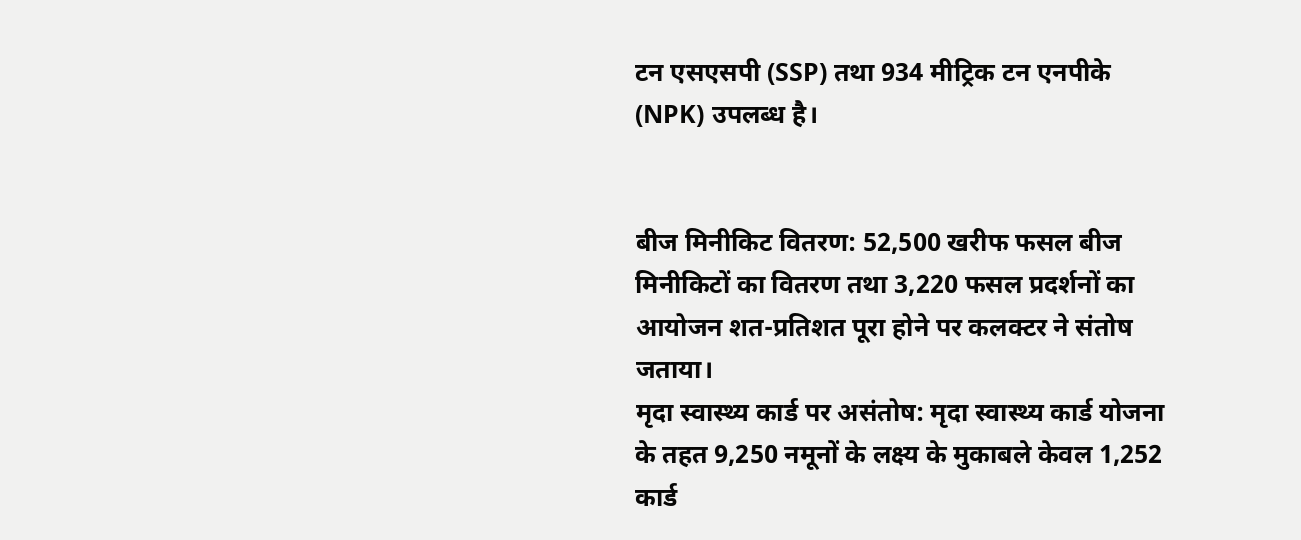टन एसएसपी (SSP) तथा 934 मीट्रिक टन एनपीके (NPK) उपलब्ध है।


बीज मिनीकिट वितरण: 52,500 खरीफ फसल बीज मिनीकिटों का वितरण तथा 3,220 फसल प्रदर्शनों का आयोजन शत-प्रतिशत पूरा होने पर कलक्टर ने संतोष जताया।
मृदा स्वास्थ्य कार्ड पर असंतोष: मृदा स्वास्थ्य कार्ड योजना के तहत 9,250 नमूनों के लक्ष्य के मुकाबले केवल 1,252 कार्ड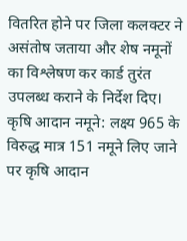वितरित होने पर जिला कलक्टर ने असंतोष जताया और शेष नमूनों का विश्लेषण कर कार्ड तुरंत उपलब्ध कराने के निर्देश दिए।
कृषि आदान नमूने: लक्ष्य 965 के विरुद्ध मात्र 151 नमूने लिए जाने पर कृषि आदान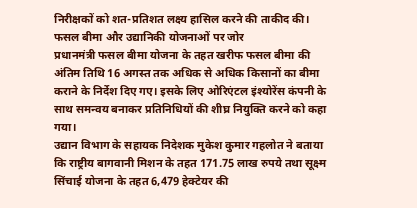निरीक्षकों को शत-प्रतिशत लक्ष्य हासिल करने की ताकीद की।
फसल बीमा और उद्यानिकी योजनाओं पर जोर
प्रधानमंत्री फसल बीमा योजना के तहत खरीफ फसल बीमा की अंतिम तिथि 16 अगस्त तक अधिक से अधिक किसानों का बीमा कराने के निर्देश दिए गए। इसके लिए ओरिएंटल इंश्योरेंस कंपनी के साथ समन्वय बनाकर प्रतिनिधियों की शीघ्र नियुक्ति करने को कहा गया।
उद्यान विभाग के सहायक निदेशक मुकेश कुमार गहलोत ने बताया कि राष्ट्रीय बागवानी मिशन के तहत 171.75 लाख रुपये तथा सूक्ष्म सिंचाई योजना के तहत 6,479 हेक्टेयर की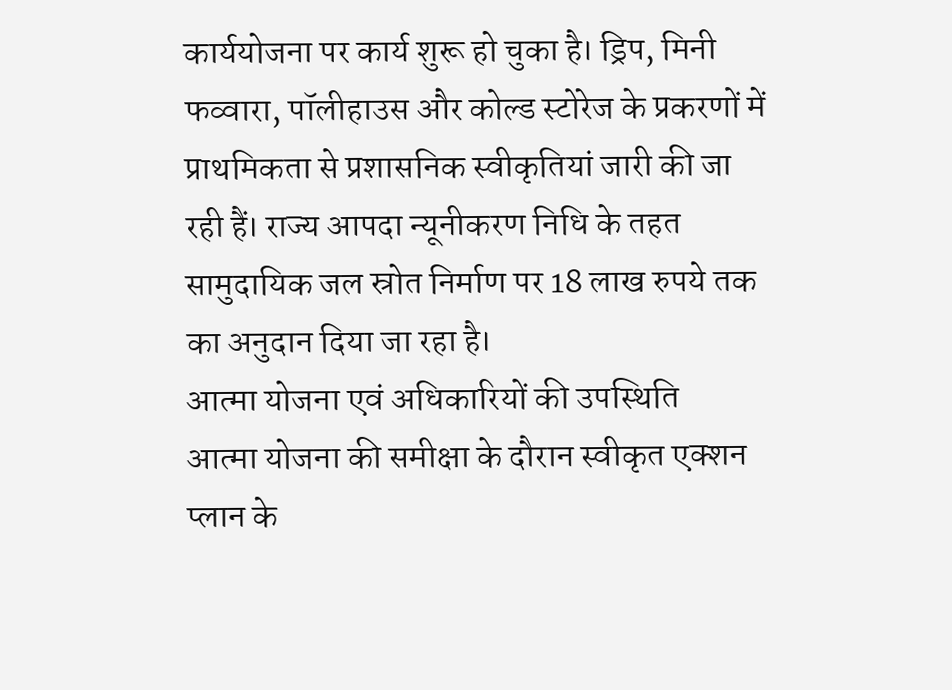कार्ययोजना पर कार्य शुरू हो चुका है। ड्रिप, मिनी फव्वारा, पॉलीहाउस और कोल्ड स्टोरेज के प्रकरणों में प्राथमिकता से प्रशासनिक स्वीकृतियां जारी की जा रही हैं। राज्य आपदा न्यूनीकरण निधि के तहत सामुदायिक जल स्रोत निर्माण पर 18 लाख रुपये तक का अनुदान दिया जा रहा है।
आत्मा योजना एवं अधिकारियों की उपस्थिति
आत्मा योजना की समीक्षा के दौरान स्वीकृत एक्शन प्लान के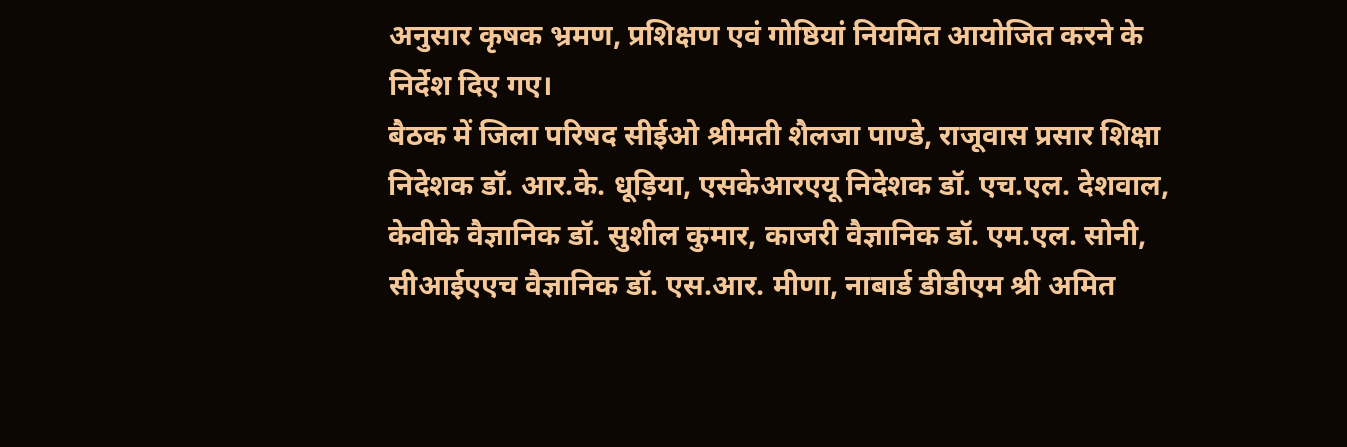अनुसार कृषक भ्रमण, प्रशिक्षण एवं गोष्ठियां नियमित आयोजित करने के निर्देश दिए गए।
बैठक में जिला परिषद सीईओ श्रीमती शैलजा पाण्डे, राजूवास प्रसार शिक्षा निदेशक डॉ. आर.के. धूड़िया, एसकेआरएयू निदेशक डॉ. एच.एल. देशवाल, केवीके वैज्ञानिक डॉ. सुशील कुमार, काजरी वैज्ञानिक डॉ. एम.एल. सोनी, सीआईएएच वैज्ञानिक डॉ. एस.आर. मीणा, नाबार्ड डीडीएम श्री अमित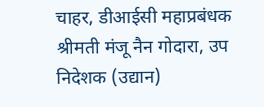चाहर, डीआईसी महाप्रबंधक श्रीमती मंजू नैन गोदारा, उप निदेशक (उद्यान)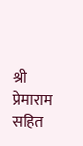श्री प्रेमाराम सहित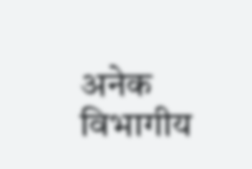अनेक विभागीय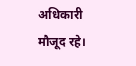अधिकारी मौजूद रहे।